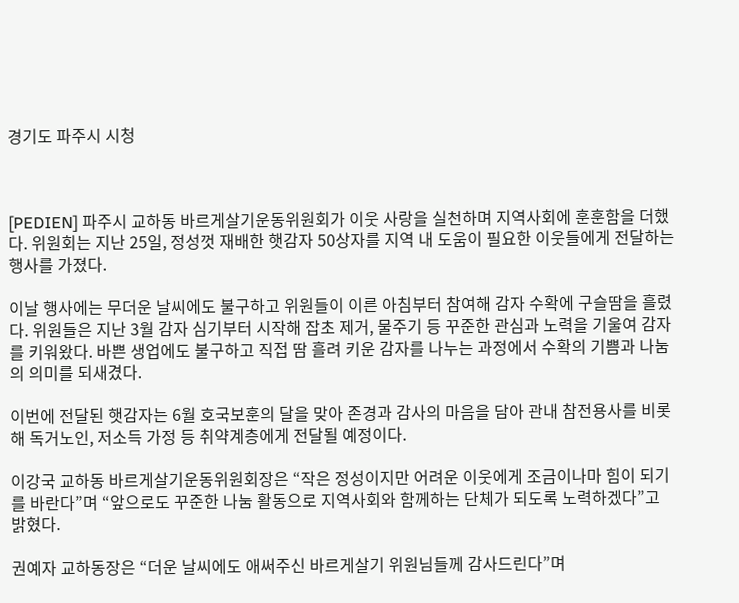경기도 파주시 시청



[PEDIEN] 파주시 교하동 바르게살기운동위원회가 이웃 사랑을 실천하며 지역사회에 훈훈함을 더했다. 위원회는 지난 25일, 정성껏 재배한 햇감자 50상자를 지역 내 도움이 필요한 이웃들에게 전달하는 행사를 가졌다.

이날 행사에는 무더운 날씨에도 불구하고 위원들이 이른 아침부터 참여해 감자 수확에 구슬땀을 흘렸다. 위원들은 지난 3월 감자 심기부터 시작해 잡초 제거, 물주기 등 꾸준한 관심과 노력을 기울여 감자를 키워왔다. 바쁜 생업에도 불구하고 직접 땀 흘려 키운 감자를 나누는 과정에서 수확의 기쁨과 나눔의 의미를 되새겼다.

이번에 전달된 햇감자는 6월 호국보훈의 달을 맞아 존경과 감사의 마음을 담아 관내 참전용사를 비롯해 독거노인, 저소득 가정 등 취약계층에게 전달될 예정이다.

이강국 교하동 바르게살기운동위원회장은 “작은 정성이지만 어려운 이웃에게 조금이나마 힘이 되기를 바란다”며 “앞으로도 꾸준한 나눔 활동으로 지역사회와 함께하는 단체가 되도록 노력하겠다”고 밝혔다.

권예자 교하동장은 “더운 날씨에도 애써주신 바르게살기 위원님들께 감사드린다”며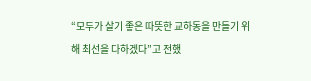“모두가 살기 좋은 따뜻한 교하동을 만들기 위해 최선을 다하겠다”고 전했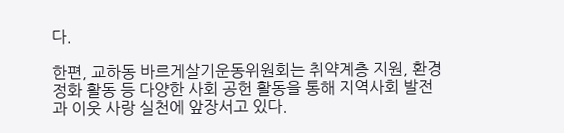다.

한편, 교하동 바르게살기운동위원회는 취약계층 지원, 환경 정화 활동 등 다양한 사회 공헌 활동을 통해 지역사회 발전과 이웃 사랑 실천에 앞장서고 있다.